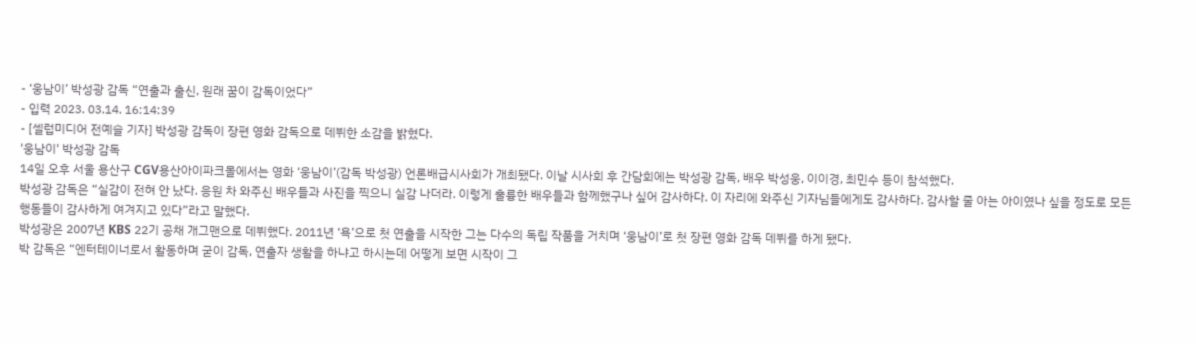- ‘웅남이’ 박성광 감독 “연출과 출신, 원래 꿈이 감독이었다”
- 입력 2023. 03.14. 16:14:39
- [셀럽미디어 전예슬 기자] 박성광 감독이 장편 영화 감독으로 데뷔한 소감을 밝혔다.
'웅남이' 박성광 감독
14일 오후 서울 용산구 CGV용산아이파크몰에서는 영화 ‘웅남이’(감독 박성광) 언론배급시사회가 개최됐다. 이날 시사회 후 간담회에는 박성광 감독, 배우 박성웅, 이이경, 최민수 등이 참석했다.
박성광 감독은 “실감이 전혀 안 났다. 응원 차 와주신 배우들과 사진을 찍으니 실감 나더라. 이렇게 훌륭한 배우들과 함께했구나 싶어 감사하다. 이 자리에 와주신 기자님들에게도 감사하다. 감사할 줄 아는 아이였나 싶을 정도로 모든 행동들이 감사하게 여겨지고 있다”라고 말했다.
박성광은 2007년 KBS 22기 공채 개그맨으로 데뷔했다. 2011년 ‘욕’으로 첫 연출을 시작한 그는 다수의 독립 작품을 거치며 ‘웅남이’로 첫 장편 영화 감독 데뷔를 하게 됐다.
박 감독은 “엔터테이너로서 활동하며 굳이 감독, 연출자 생활을 하냐고 하시는데 어떻게 보면 시작이 그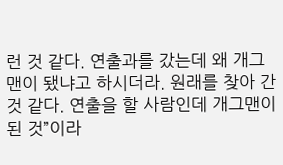런 것 같다. 연출과를 갔는데 왜 개그맨이 됐냐고 하시더라. 원래를 찾아 간 것 같다. 연출을 할 사람인데 개그맨이 된 것”이라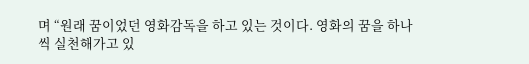며 “원래 꿈이었던 영화감독을 하고 있는 것이다. 영화의 꿈을 하나씩 실천해가고 있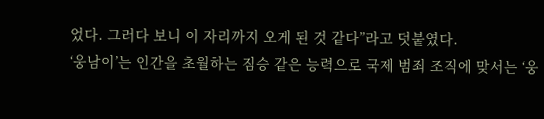었다. 그러다 보니 이 자리까지 오게 된 것 같다”라고 덧붙였다.
‘웅남이’는 인간을 초월하는 짐승 같은 능력으로 국제 범죄 조직에 맞서는 ‘웅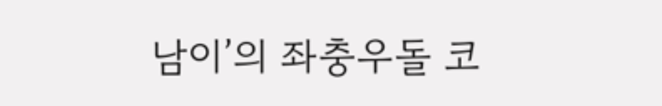남이’의 좌충우돌 코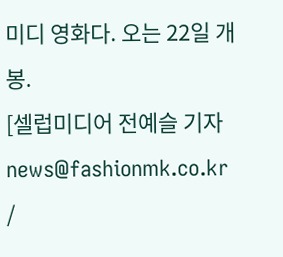미디 영화다. 오는 22일 개봉.
[셀럽미디어 전예슬 기자 news@fashionmk.co.kr /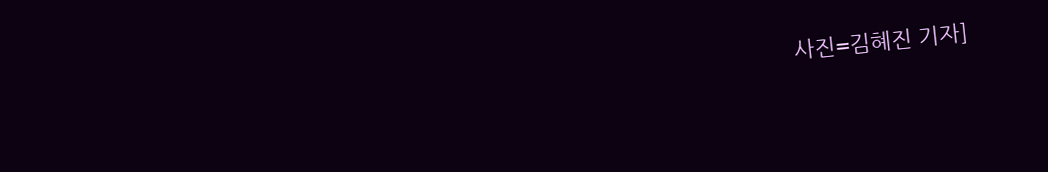사진=김혜진 기자]